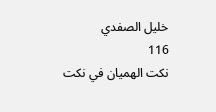خليل الصفدي
116
نكت الهميان في نكت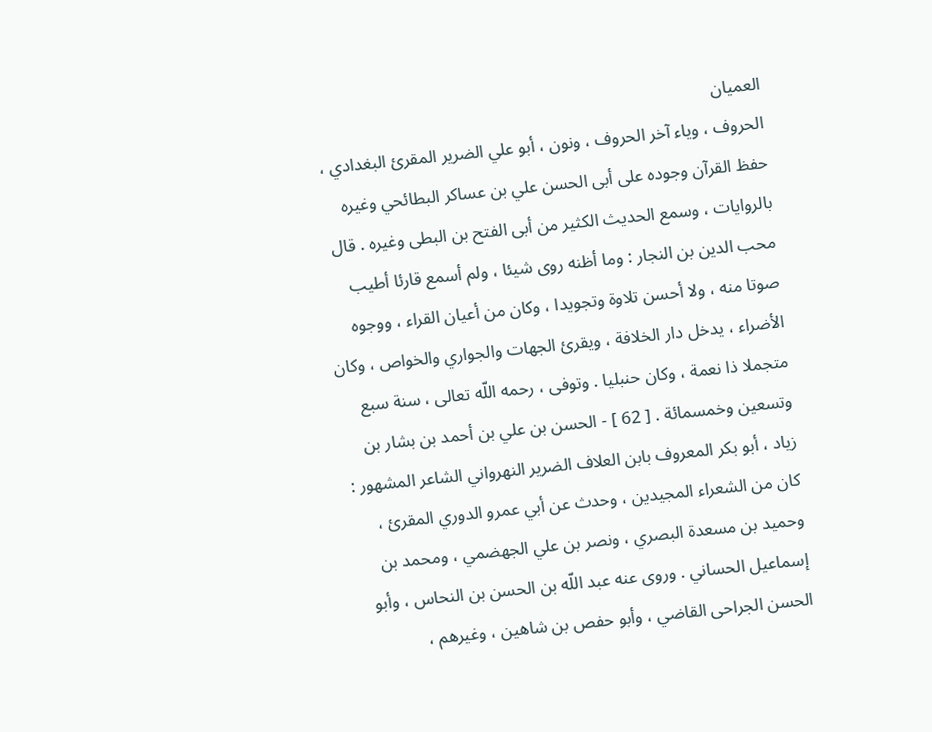العميان
الحروف ، وياء آخر الحروف ، ونون ، أبو علي الضرير المقرئ البغدادي ، حفظ القرآن وجوده على أبى الحسن علي بن عساكر البطائحي وغيره بالروايات ، وسمع الحديث الكثير من أبى الفتح بن البطى وغيره . قال محب الدين بن النجار : وما أظنه روى شيئا ، ولم أسمع قارئا أطيب صوتا منه ، ولا أحسن تلاوة وتجويدا ، وكان من أعيان القراء ، ووجوه الأضراء ، يدخل دار الخلافة ، ويقرئ الجهات والجواري والخواص ، وكان متجملا ذا نعمة ، وكان حنبليا . وتوفى ، رحمه اللّه تعالى ، سنة سبع وتسعين وخمسمائة . [ 62 ] - الحسن بن علي بن أحمد بن بشار بن زياد ، أبو بكر المعروف بابن العلاف الضرير النهرواني الشاعر المشهور : كان من الشعراء المجيدين ، وحدث عن أبي عمرو الدوري المقرئ ، وحميد بن مسعدة البصري ، ونصر بن علي الجهضمي ، ومحمد بن إسماعيل الحساني . وروى عنه عبد اللّه بن الحسن بن النحاس ، وأبو الحسن الجراحى القاضي ، وأبو حفص بن شاهين ، وغيرهم ،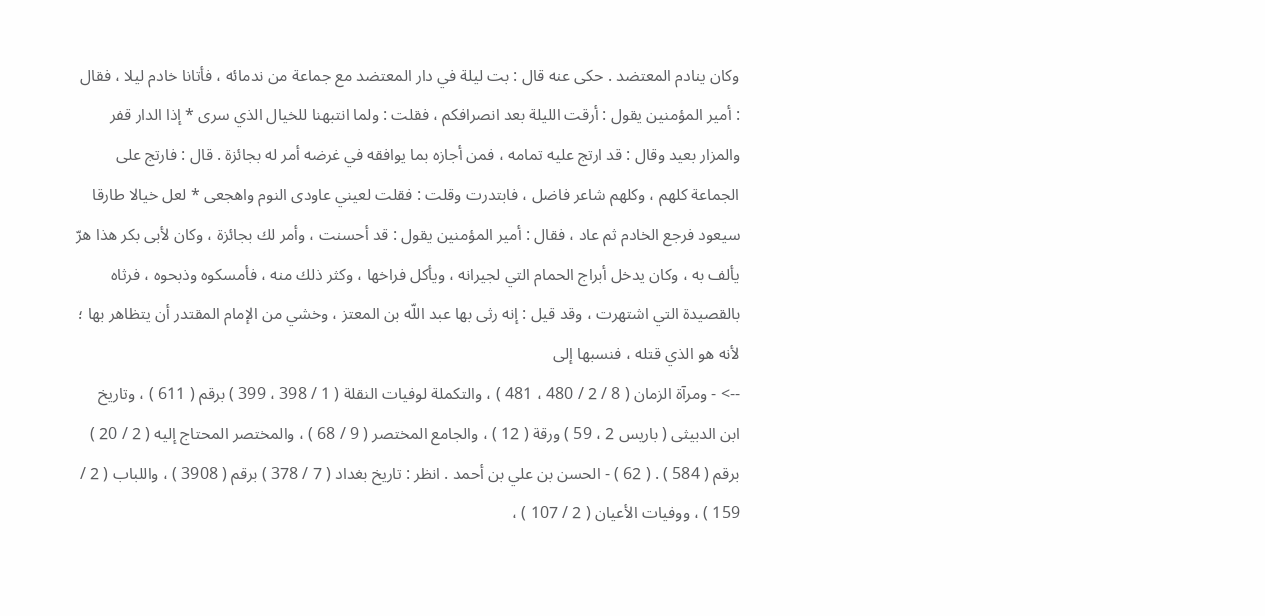وكان ينادم المعتضد . حكى عنه قال : بت ليلة في دار المعتضد مع جماعة من ندمائه ، فأتانا خادم ليلا ، فقال : أمير المؤمنين يقول : أرقت الليلة بعد انصرافكم ، فقلت : ولما انتبهنا للخيال الذي سرى * إذا الدار قفر والمزار بعيد وقال : قد ارتج عليه تمامه ، فمن أجازه بما يوافقه في غرضه أمر له بجائزة . قال : فارتج على الجماعة كلهم ، وكلهم شاعر فاضل ، فابتدرت وقلت : فقلت لعيني عاودى النوم واهجعى * لعل خيالا طارقا سيعود فرجع الخادم ثم عاد ، فقال : أمير المؤمنين يقول : قد أحسنت ، وأمر لك بجائزة ، وكان لأبى بكر هذا هرّ يألف به ، وكان يدخل أبراج الحمام التي لجيرانه ، ويأكل فراخها ، وكثر ذلك منه ، فأمسكوه وذبحوه ، فرثاه بالقصيدة التي اشتهرت ، وقد قيل : إنه رثى بها عبد اللّه بن المعتز ، وخشي من الإمام المقتدر أن يتظاهر بها ؛ لأنه هو الذي قتله ، فنسبها إلى
--> - ومرآة الزمان ( 8 / 2 / 480 ، 481 ) ، والتكملة لوفيات النقلة ( 1 / 398 ، 399 ) برقم ( 611 ) ، وتاريخ ابن الدبيثى ( باريس 2 ، 59 ) ورقة ( 12 ) ، والجامع المختصر ( 9 / 68 ) ، والمختصر المحتاج إليه ( 2 / 20 ) برقم ( 584 ) . ( 62 ) - الحسن بن علي بن أحمد . انظر : تاريخ بغداد ( 7 / 378 ) برقم ( 3908 ) ، واللباب ( 2 / 159 ) ، ووفيات الأعيان ( 2 / 107 ) ،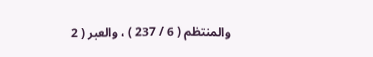والمنتظم ( 6 / 237 ) ، والعبر ( 2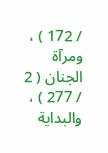/ 172 ) ، ومرآة الجنان ( 2 / 277 ) ، والبداية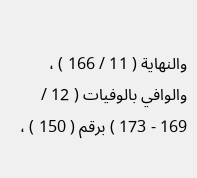والنهاية ( 11 / 166 ) ، والوافي بالوفيات ( 12 / 169 - 173 ) برقم ( 150 ) ،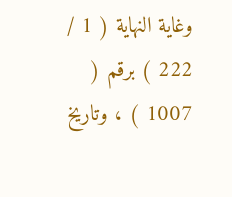وغاية النهاية ( 1 / 222 ) برقم ( 1007 ) ، وتاريخ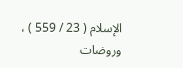الإسلام ( 23 / 559 ) ، وروضات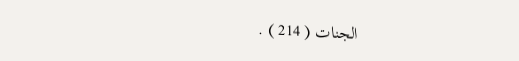الجنات ( 214 ) .